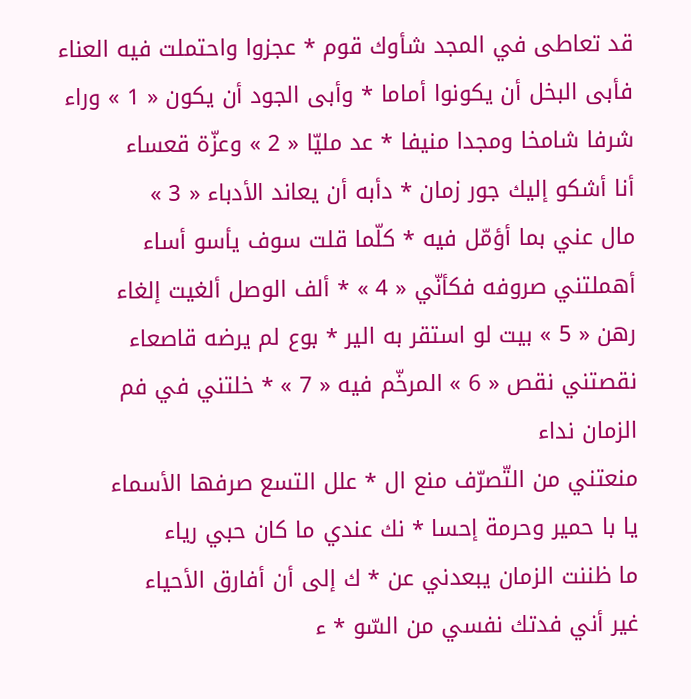قد تعاطى في المجد شأوك قوم * عجزوا واحتملت فيه العناء
فأبى البخل أن يكونوا أماما * وأبى الجود أن يكون « 1 » وراء
شرفا شامخا ومجدا منيفا * عد مليّا « 2 » وعزّة قعساء
أنا أشكو إليك جور زمان * دأبه أن يعاند الأدباء « 3 »
مال عني بما أؤمّل فيه * كلّما قلت سوف يأسو أساء
أهملتني صروفه فكأنّي « 4 » * ألف الوصل ألغيت إلغاء
رهن « 5 » بيت لو استقر به الير * بوع لم يرضه قاصعاء
نقصتني نقص « 6 » المرخّم فيه « 7 » * خلتني في فم الزمان نداء
منعتني من التّصرّف منع ال * علل التسع صرفها الأسماء
يا با حمير وحرمة إحسا * نك عندي ما كان حبي رياء
ما ظننت الزمان يبعدني عن * ك إلى أن أفارق الأحياء
غير أني فدتك نفسي من السّو * ء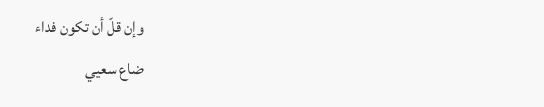وإن قلّ أن تكون فداء
ضاع سعيي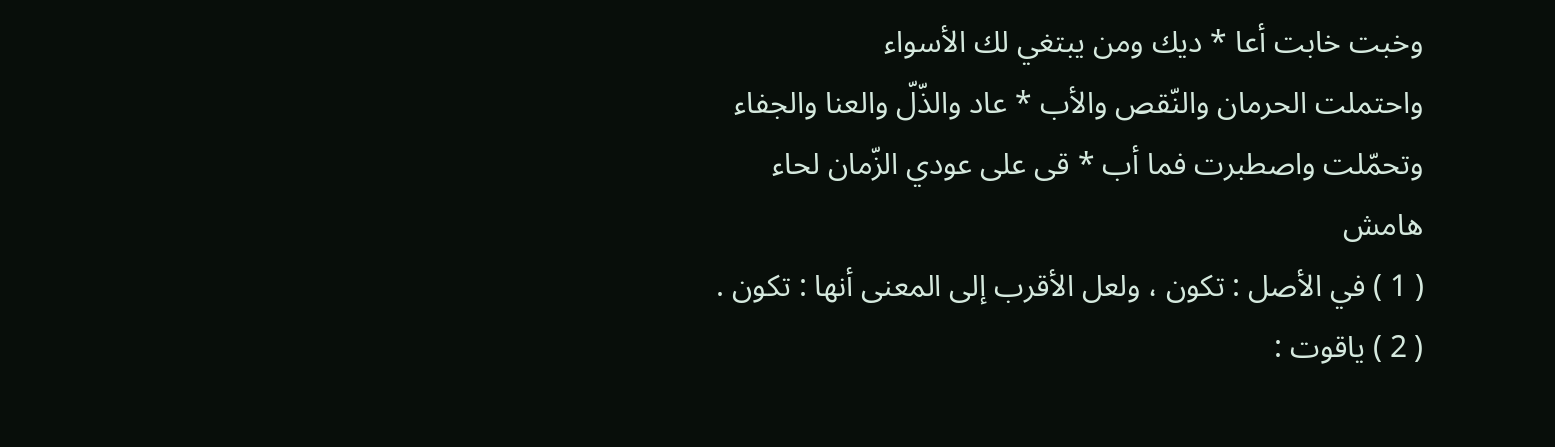وخبت خابت أعا * ديك ومن يبتغي لك الأسواء
واحتملت الحرمان والنّقص والأب * عاد والذّلّ والعنا والجفاء
وتحمّلت واصطبرت فما أب * قى على عودي الزّمان لحاء
هامش
( 1 ) في الأصل : تكون ، ولعل الأقرب إلى المعنى أنها : تكون .
( 2 ) ياقوت :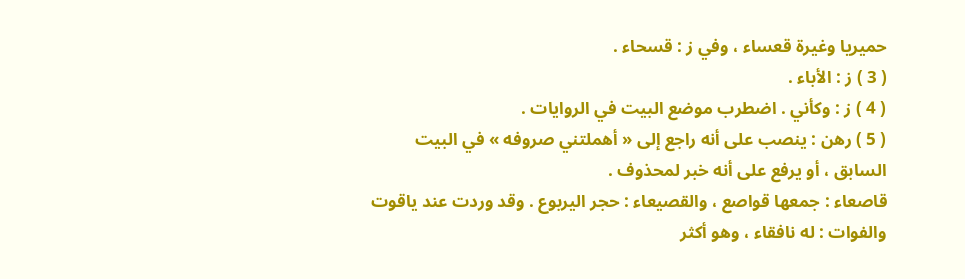حميريا وغيرة قعساء ، وفي ز : قسحاء .
( 3 ) ز : الأباء .
( 4 ) ز : وكأني . اضطرب موضع البيت في الروايات .
( 5 ) رهن : ينصب على أنه راجع إلى « أهملتني صروفه » في البيت السابق ، أو يرفع على أنه خبر لمحذوف .
قاصعاء : جمعها قواصع ، والقصيعاء : حجر اليربوع . وقد وردت عند ياقوت والفوات : له نافقاء ، وهو أكثر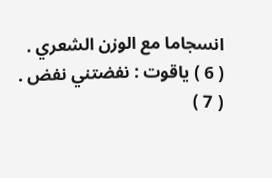انسجاما مع الوزن الشعري .
( 6 ) ياقوت : نفضتني نفض .
( 7 )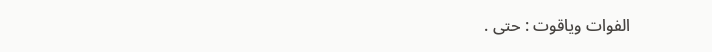الفوات وياقوت : حتى .